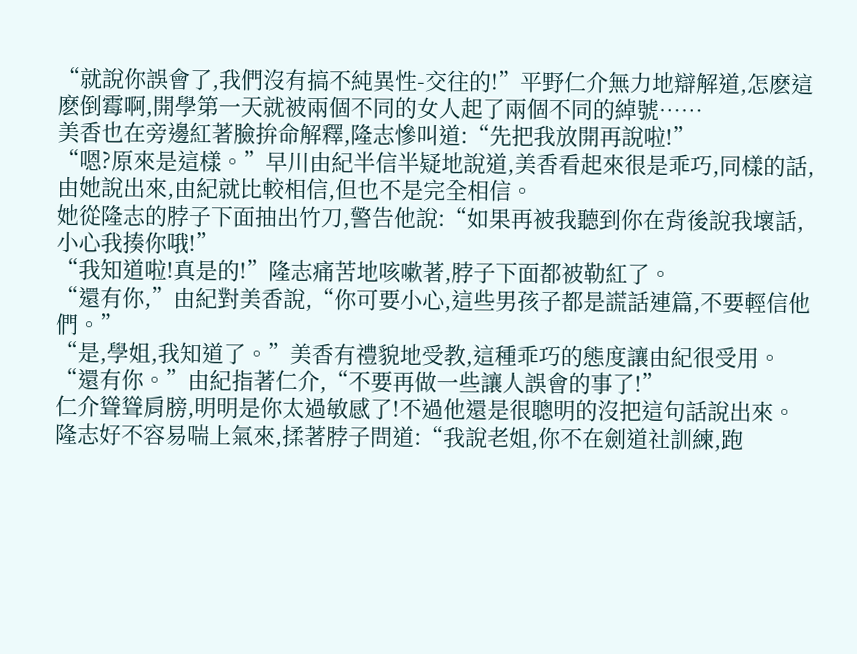“就說你誤會了,我們沒有搞不純異性-交往的!”平野仁介無力地辯解道,怎麽這麽倒霉啊,開學第一天就被兩個不同的女人起了兩個不同的綽號……
美香也在旁邊紅著臉拚命解釋,隆志慘叫道:“先把我放開再說啦!”
“嗯?原來是這樣。”早川由紀半信半疑地說道,美香看起來很是乖巧,同樣的話,由她說出來,由紀就比較相信,但也不是完全相信。
她從隆志的脖子下面抽出竹刀,警告他說:“如果再被我聽到你在背後說我壞話,小心我揍你哦!”
“我知道啦!真是的!”隆志痛苦地咳嗽著,脖子下面都被勒紅了。
“還有你,”由紀對美香說,“你可要小心,這些男孩子都是謊話連篇,不要輕信他們。”
“是,學姐,我知道了。”美香有禮貌地受教,這種乖巧的態度讓由紀很受用。
“還有你。”由紀指著仁介,“不要再做一些讓人誤會的事了!”
仁介聳聳肩膀,明明是你太過敏感了!不過他還是很聰明的沒把這句話說出來。
隆志好不容易喘上氣來,揉著脖子問道:“我說老姐,你不在劍道社訓練,跑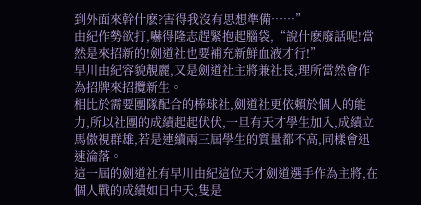到外面來幹什麽?害得我沒有思想準備……”
由紀作勢欲打,嚇得隆志趕緊抱起腦袋,“說什麽廢話呢!當然是來招新的!劍道社也要補充新鮮血液才行!”
早川由紀容貌靚麗,又是劍道社主將兼社長,理所當然會作為招牌來招攬新生。
相比於需要團隊配合的棒球社,劍道社更依賴於個人的能力,所以社團的成績起起伏伏,一旦有天才學生加入,成績立馬傲視群雄,若是連續兩三屆學生的質量都不高,同樣會迅速淪落。
這一屆的劍道社有早川由紀這位天才劍道選手作為主將,在個人戰的成績如日中天,隻是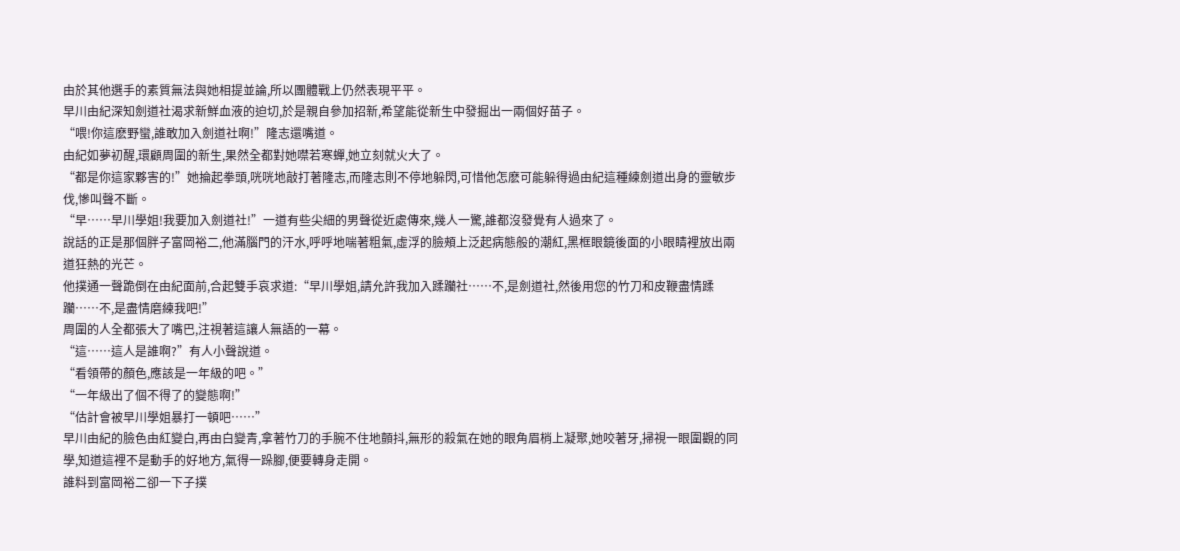由於其他選手的素質無法與她相提並論,所以團體戰上仍然表現平平。
早川由紀深知劍道社渴求新鮮血液的迫切,於是親自參加招新,希望能從新生中發掘出一兩個好苗子。
“喂!你這麽野蠻,誰敢加入劍道社啊!”隆志還嘴道。
由紀如夢初醒,環顧周圍的新生,果然全都對她噤若寒蟬,她立刻就火大了。
“都是你這家夥害的!”她掄起拳頭,咣咣地敲打著隆志,而隆志則不停地躲閃,可惜他怎麽可能躲得過由紀這種練劍道出身的靈敏步伐,慘叫聲不斷。
“早……早川學姐!我要加入劍道社!”一道有些尖細的男聲從近處傳來,幾人一驚,誰都沒發覺有人過來了。
說話的正是那個胖子富岡裕二,他滿腦門的汗水,呼呼地喘著粗氣,虛浮的臉頰上泛起病態般的潮紅,黑框眼鏡後面的小眼睛裡放出兩道狂熱的光芒。
他撲通一聲跪倒在由紀面前,合起雙手哀求道:“早川學姐,請允許我加入蹂躪社……不,是劍道社,然後用您的竹刀和皮鞭盡情蹂躪……不,是盡情磨練我吧!”
周圍的人全都張大了嘴巴,注視著這讓人無語的一幕。
“這……這人是誰啊?”有人小聲說道。
“看領帶的顏色,應該是一年級的吧。”
“一年級出了個不得了的變態啊!”
“估計會被早川學姐暴打一頓吧……”
早川由紀的臉色由紅變白,再由白變青,拿著竹刀的手腕不住地顫抖,無形的殺氣在她的眼角眉梢上凝聚,她咬著牙,掃視一眼圍觀的同學,知道這裡不是動手的好地方,氣得一跺腳,便要轉身走開。
誰料到富岡裕二卻一下子撲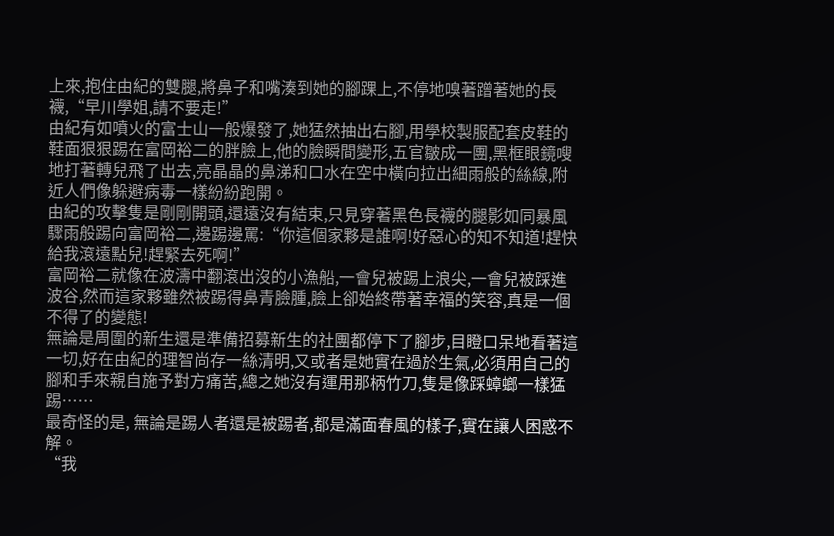上來,抱住由紀的雙腿,將鼻子和嘴湊到她的腳踝上,不停地嗅著蹭著她的長襪,“早川學姐,請不要走!”
由紀有如噴火的富士山一般爆發了,她猛然抽出右腳,用學校製服配套皮鞋的鞋面狠狠踢在富岡裕二的胖臉上,他的臉瞬間變形,五官皺成一團,黑框眼鏡嗖地打著轉兒飛了出去,亮晶晶的鼻涕和口水在空中橫向拉出細雨般的絲線,附近人們像躲避病毒一樣紛紛跑開。
由紀的攻擊隻是剛剛開頭,還遠沒有結束,只見穿著黑色長襪的腿影如同暴風驟雨般踢向富岡裕二,邊踢邊罵:“你這個家夥是誰啊!好惡心的知不知道!趕快給我滾遠點兒!趕緊去死啊!”
富岡裕二就像在波濤中翻滾出沒的小漁船,一會兒被踢上浪尖,一會兒被踩進波谷,然而這家夥雖然被踢得鼻青臉腫,臉上卻始終帶著幸福的笑容,真是一個不得了的變態!
無論是周圍的新生還是準備招募新生的社團都停下了腳步,目瞪口呆地看著這一切,好在由紀的理智尚存一絲清明,又或者是她實在過於生氣,必須用自己的腳和手來親自施予對方痛苦,總之她沒有運用那柄竹刀,隻是像踩蟑螂一樣猛踢……
最奇怪的是, 無論是踢人者還是被踢者,都是滿面春風的樣子,實在讓人困惑不解。
“我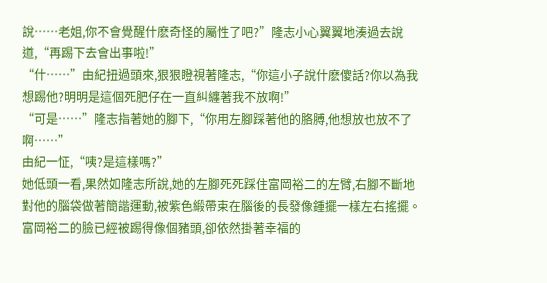說……老姐,你不會覺醒什麽奇怪的屬性了吧?”隆志小心翼翼地湊過去說道,“再踢下去會出事啦!”
“什……”由紀扭過頭來,狠狠瞪視著隆志,“你這小子說什麽傻話?你以為我想踢他?明明是這個死肥仔在一直糾纏著我不放啊!”
“可是……”隆志指著她的腳下,“你用左腳踩著他的胳膊,他想放也放不了啊……”
由紀一怔,“咦?是這樣嗎?”
她低頭一看,果然如隆志所說,她的左腳死死踩住富岡裕二的左臂,右腳不斷地對他的腦袋做著簡諧運動,被紫色緞帶束在腦後的長發像鍾擺一樣左右搖擺。富岡裕二的臉已經被踢得像個豬頭,卻依然掛著幸福的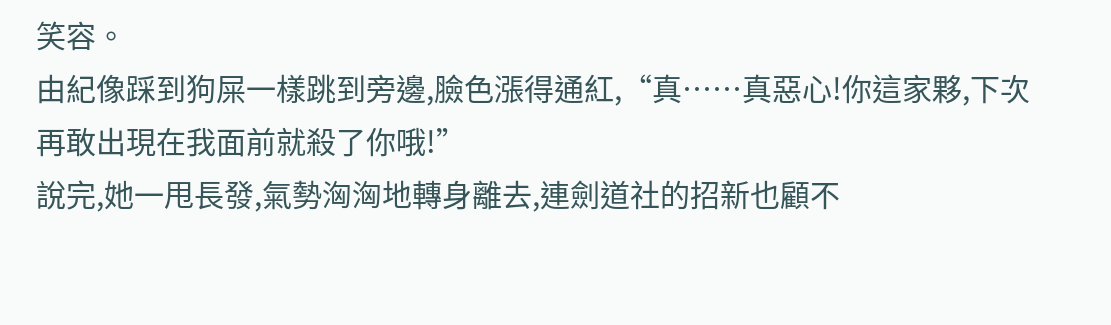笑容。
由紀像踩到狗屎一樣跳到旁邊,臉色漲得通紅,“真……真惡心!你這家夥,下次再敢出現在我面前就殺了你哦!”
說完,她一甩長發,氣勢洶洶地轉身離去,連劍道社的招新也顧不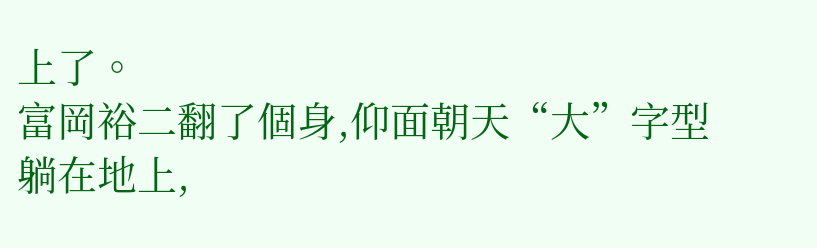上了。
富岡裕二翻了個身,仰面朝天“大”字型躺在地上,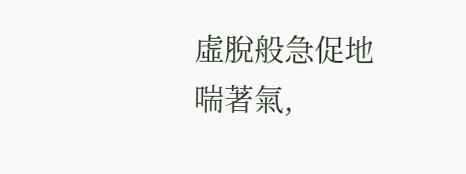虛脫般急促地喘著氣,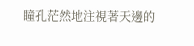瞳孔茫然地注視著天邊的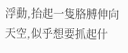浮動,抬起一隻胳膊伸向天空,似乎想要抓起什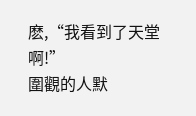麽,“我看到了天堂啊!”
圍觀的人默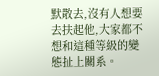默散去,沒有人想要去扶起他,大家都不想和這種等級的變態扯上關系。